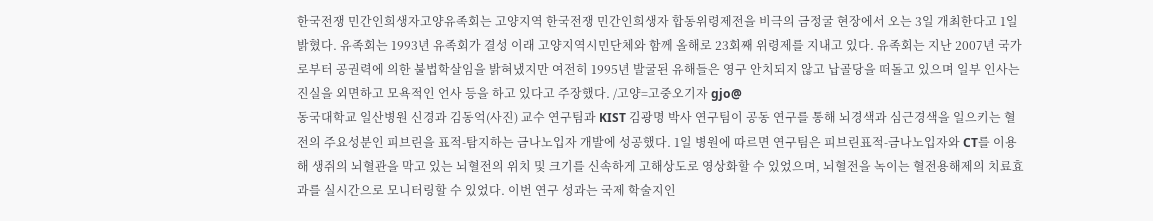한국전쟁 민간인희생자고양유족회는 고양지역 한국전쟁 민간인희생자 합동위령제전을 비극의 금정굴 현장에서 오는 3일 개최한다고 1일 밝혔다. 유족회는 1993년 유족회가 결성 이래 고양지역시민단체와 함께 올해로 23회째 위령제를 지내고 있다. 유족회는 지난 2007년 국가로부터 공권력에 의한 불법학살임을 밝혀냈지만 여전히 1995년 발굴된 유해들은 영구 안치되지 않고 납골당을 떠돌고 있으며 일부 인사는 진실을 외면하고 모욕적인 언사 등을 하고 있다고 주장했다. /고양=고중오기자 gjo@
동국대학교 일산병원 신경과 김동억(사진) 교수 연구팀과 KIST 김광명 박사 연구팀이 공동 연구를 통해 뇌경색과 심근경색을 일으키는 혈전의 주요성분인 피브린을 표적-탐지하는 금나노입자 개발에 성공했다. 1일 병원에 따르면 연구팀은 피브린표적-금나노입자와 CT를 이용해 생쥐의 뇌혈관을 막고 있는 뇌혈전의 위치 및 크기를 신속하게 고해상도로 영상화할 수 있었으며, 뇌혈전을 녹이는 혈전용해제의 치료효과를 실시간으로 모니터링할 수 있었다. 이번 연구 성과는 국제 학술지인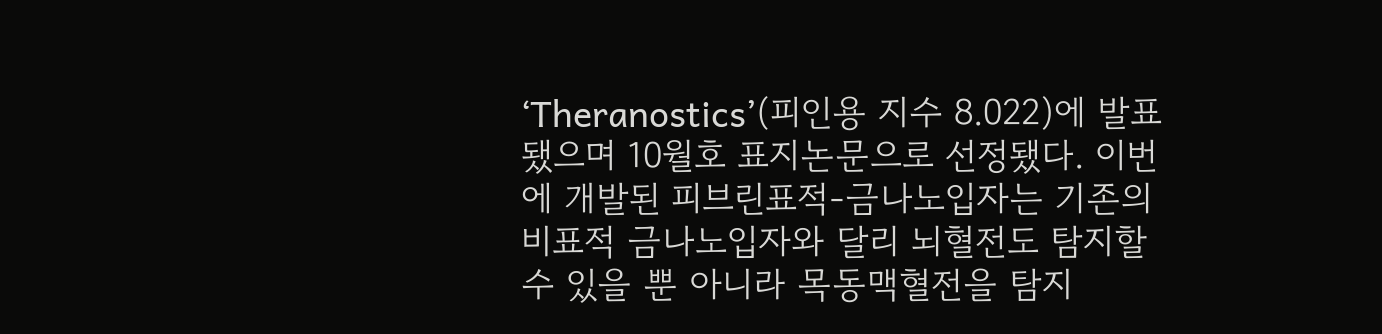‘Theranostics’(피인용 지수 8.022)에 발표됐으며 10월호 표지논문으로 선정됐다. 이번에 개발된 피브린표적-금나노입자는 기존의 비표적 금나노입자와 달리 뇌혈전도 탐지할 수 있을 뿐 아니라 목동맥혈전을 탐지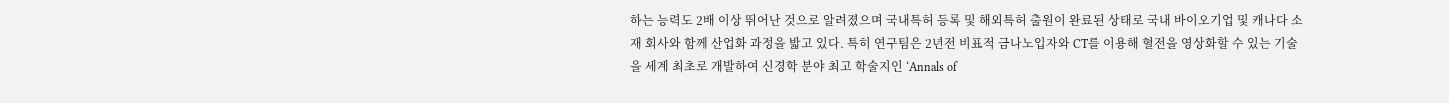하는 능력도 2배 이상 뛰어난 것으로 알려졌으며 국내특허 등록 및 해외특허 출원이 완료된 상태로 국내 바이오기업 및 캐나다 소재 회사와 함께 산업화 과정을 밟고 있다. 특히 연구팀은 2년전 비표적 금나노입자와 CT를 이용해 혈전을 영상화할 수 있는 기술을 세계 최초로 개발하여 신경학 분야 최고 학술지인 ‘Annals of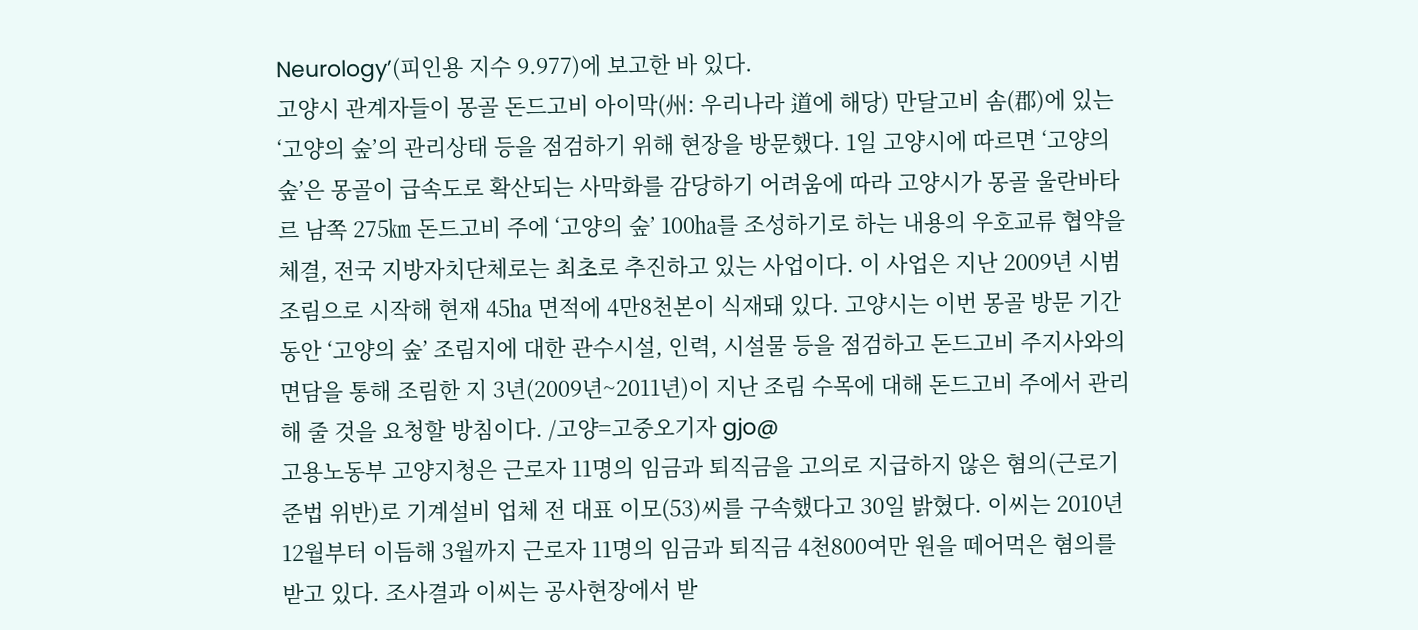Neurology’(피인용 지수 9.977)에 보고한 바 있다.
고양시 관계자들이 몽골 돈드고비 아이막(州: 우리나라 道에 해당) 만달고비 솜(郡)에 있는 ‘고양의 숲’의 관리상태 등을 점검하기 위해 현장을 방문했다. 1일 고양시에 따르면 ‘고양의 숲’은 몽골이 급속도로 확산되는 사막화를 감당하기 어려움에 따라 고양시가 몽골 울란바타르 남쪽 275㎞ 돈드고비 주에 ‘고양의 숲’ 100㏊를 조성하기로 하는 내용의 우호교류 협약을 체결, 전국 지방자치단체로는 최초로 추진하고 있는 사업이다. 이 사업은 지난 2009년 시범조림으로 시작해 현재 45㏊ 면적에 4만8천본이 식재돼 있다. 고양시는 이번 몽골 방문 기간동안 ‘고양의 숲’ 조림지에 대한 관수시설, 인력, 시설물 등을 점검하고 돈드고비 주지사와의 면담을 통해 조림한 지 3년(2009년~2011년)이 지난 조림 수목에 대해 돈드고비 주에서 관리해 줄 것을 요청할 방침이다. /고양=고중오기자 gjo@
고용노동부 고양지청은 근로자 11명의 임금과 퇴직금을 고의로 지급하지 않은 혐의(근로기준법 위반)로 기계설비 업체 전 대표 이모(53)씨를 구속했다고 30일 밝혔다. 이씨는 2010년 12월부터 이듬해 3월까지 근로자 11명의 임금과 퇴직금 4천800여만 원을 떼어먹은 혐의를 받고 있다. 조사결과 이씨는 공사현장에서 받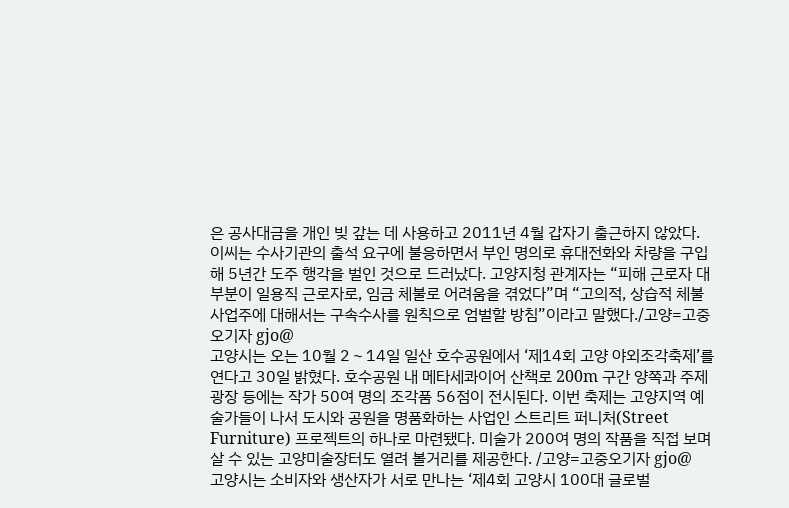은 공사대금을 개인 빚 갚는 데 사용하고 2011년 4월 갑자기 출근하지 않았다. 이씨는 수사기관의 출석 요구에 불응하면서 부인 명의로 휴대전화와 차량을 구입해 5년간 도주 행각을 벌인 것으로 드러났다. 고양지청 관계자는 “피해 근로자 대부분이 일용직 근로자로, 임금 체불로 어려움을 겪었다”며 “고의적, 상습적 체불 사업주에 대해서는 구속수사를 원칙으로 엄벌할 방침”이라고 말했다./고양=고중오기자 gjo@
고양시는 오는 10월 2∼14일 일산 호수공원에서 ‘제14회 고양 야외조각축제’를 연다고 30일 밝혔다. 호수공원 내 메타세콰이어 산책로 200m 구간 양쪽과 주제광장 등에는 작가 50여 명의 조각품 56점이 전시된다. 이번 축제는 고양지역 예술가들이 나서 도시와 공원을 명품화하는 사업인 스트리트 퍼니처(Street Furniture) 프로젝트의 하나로 마련됐다. 미술가 200여 명의 작품을 직접 보며 살 수 있는 고양미술장터도 열려 볼거리를 제공한다. /고양=고중오기자 gjo@
고양시는 소비자와 생산자가 서로 만나는 ‘제4회 고양시 100대 글로벌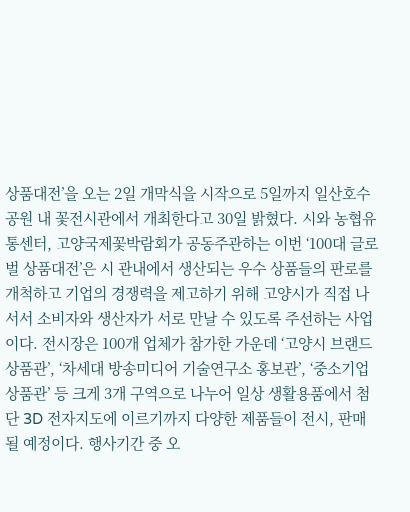상품대전’을 오는 2일 개막식을 시작으로 5일까지 일산호수공원 내 꽃전시관에서 개최한다고 30일 밝혔다. 시와 농협유통센터, 고양국제꽃박람회가 공동주관하는 이번 ‘100대 글로벌 상품대전’은 시 관내에서 생산되는 우수 상품들의 판로를 개척하고 기업의 경쟁력을 제고하기 위해 고양시가 직접 나서서 소비자와 생산자가 서로 만날 수 있도록 주선하는 사업이다. 전시장은 100개 업체가 참가한 가운데 ‘고양시 브랜드 상품관’, ‘차세대 방송미디어 기술연구소 홍보관’, ‘중소기업 상품관’ 등 크게 3개 구역으로 나누어 일상 생활용품에서 첨단 3D 전자지도에 이르기까지 다양한 제품들이 전시, 판매될 예정이다. 행사기간 중 오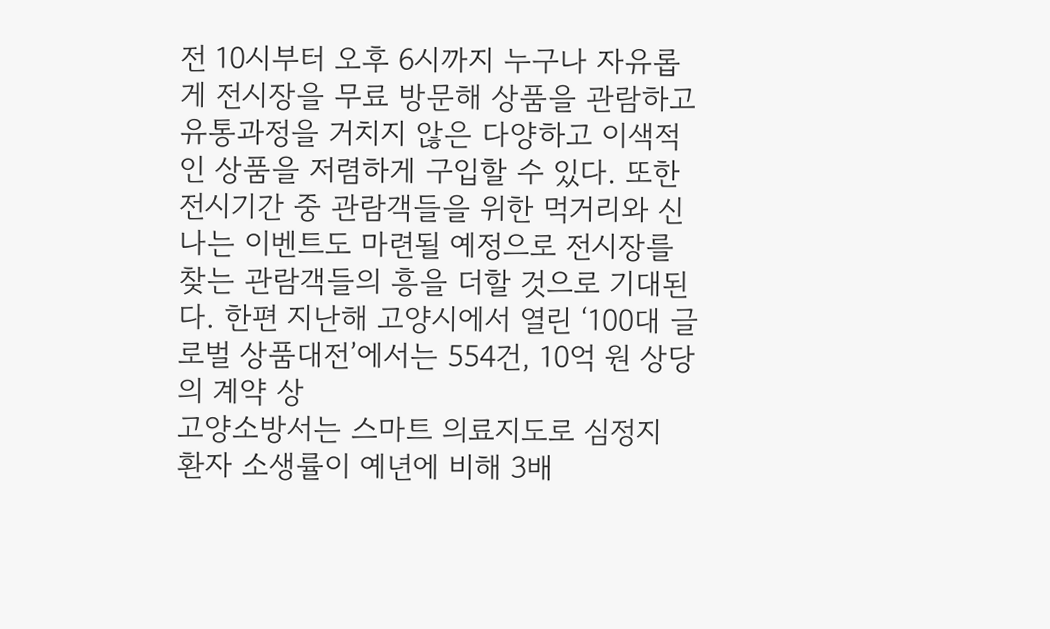전 10시부터 오후 6시까지 누구나 자유롭게 전시장을 무료 방문해 상품을 관람하고 유통과정을 거치지 않은 다양하고 이색적인 상품을 저렴하게 구입할 수 있다. 또한 전시기간 중 관람객들을 위한 먹거리와 신나는 이벤트도 마련될 예정으로 전시장를 찾는 관람객들의 흥을 더할 것으로 기대된다. 한편 지난해 고양시에서 열린 ‘100대 글로벌 상품대전’에서는 554건, 10억 원 상당의 계약 상
고양소방서는 스마트 의료지도로 심정지 환자 소생률이 예년에 비해 3배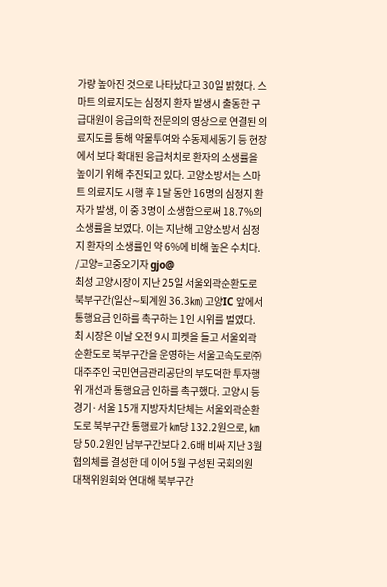가량 높아진 것으로 나타났다고 30일 밝혔다. 스마트 의료지도는 심정지 환자 발생시 출동한 구급대원이 응급의학 전문의의 영상으로 연결된 의료지도를 통해 약물투여와 수동제세동기 등 현장에서 보다 확대된 응급처치로 환자의 소생률을 높이기 위해 추진되고 있다. 고양소방서는 스마트 의료지도 시행 후 1달 동안 16명의 심정지 환자가 발생, 이 중 3명이 소생함으로써 18.7%의 소생률을 보였다. 이는 지난해 고양소방서 심정지 환자의 소생률인 약 6%에 비해 높은 수치다. /고양=고중오기자 gjo@
최성 고양시장이 지난 25일 서울외곽순환도로 북부구간(일산∼퇴계원 36.3㎞) 고양IC 앞에서 통행요금 인하를 촉구하는 1인 시위를 벌였다. 최 시장은 이날 오전 9시 피켓을 들고 서울외곽순환도로 북부구간을 운영하는 서울고속도로㈜ 대주주인 국민연금관리공단의 부도덕한 투자행위 개선과 통행요금 인하를 촉구했다. 고양시 등 경기·서울 15개 지방자치단체는 서울외곽순환도로 북부구간 통행료가 ㎞당 132.2원으로, ㎞당 50.2원인 남부구간보다 2.6배 비싸 지난 3월 협의체를 결성한 데 이어 5월 구성된 국회의원 대책위원회와 연대해 북부구간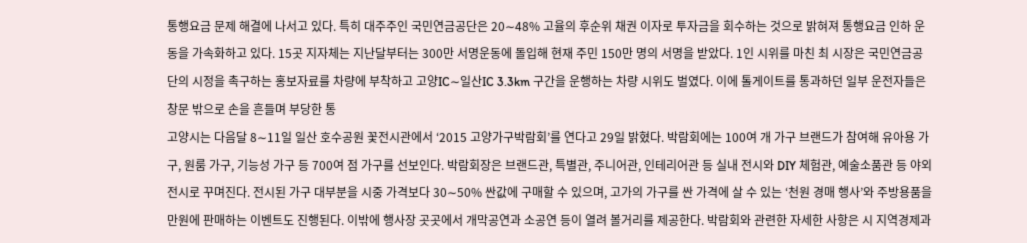통행요금 문제 해결에 나서고 있다. 특히 대주주인 국민연금공단은 20∼48% 고율의 후순위 채권 이자로 투자금을 회수하는 것으로 밝혀져 통행요금 인하 운동을 가속화하고 있다. 15곳 지자체는 지난달부터는 300만 서명운동에 돌입해 현재 주민 150만 명의 서명을 받았다. 1인 시위를 마친 최 시장은 국민연금공단의 시정을 촉구하는 홍보자료를 차량에 부착하고 고양IC∼일산IC 3.3km 구간을 운행하는 차량 시위도 벌였다. 이에 톨게이트를 통과하던 일부 운전자들은 창문 밖으로 손을 흔들며 부당한 통
고양시는 다음달 8∼11일 일산 호수공원 꽃전시관에서 ‘2015 고양가구박람회’를 연다고 29일 밝혔다. 박람회에는 100여 개 가구 브랜드가 참여해 유아용 가구, 원룸 가구, 기능성 가구 등 700여 점 가구를 선보인다. 박람회장은 브랜드관, 특별관, 주니어관, 인테리어관 등 실내 전시와 DIY 체험관, 예술소품관 등 야외 전시로 꾸며진다. 전시된 가구 대부분을 시중 가격보다 30∼50% 싼값에 구매할 수 있으며, 고가의 가구를 싼 가격에 살 수 있는 ‘천원 경매 행사’와 주방용품을 만원에 판매하는 이벤트도 진행된다. 이밖에 행사장 곳곳에서 개막공연과 소공연 등이 열려 볼거리를 제공한다. 박람회와 관련한 자세한 사항은 시 지역경제과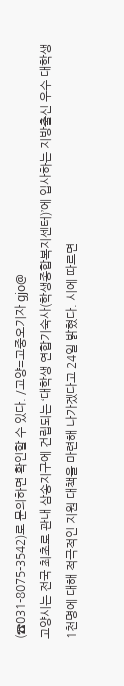(☎031-8075-3542)로 문의하면 확인할 수 있다. /고양=고중오기자 gjo@
고양시는 전국 최초로 관내 삼송지구에 건립되는 ‘대학생 연합기숙사(학생종합복지센터)’에 입사하는 지방출신 우수 대학생 1천명에 대해 적극적인 지원 대책을 마련해 나가겠다고 24일 밝혔다. 시에 따르면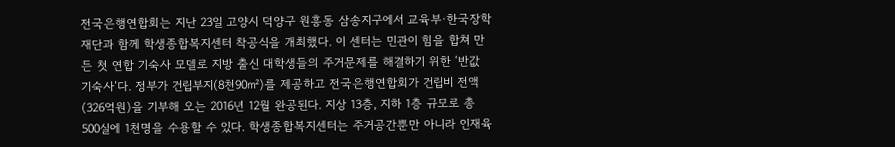전국은행연합회는 지난 23일 고양시 덕양구 원흥동 삼송지구에서 교육부·한국장학재단과 함께 학생종합복지센터 착공식을 개최했다. 이 센터는 민관이 힘을 합쳐 만든 첫 연합 기숙사 모델로 지방 출신 대학생들의 주거문제를 해결하기 위한 ‘반값 기숙사’다. 정부가 건립부지(8천90㎡)를 제공하고 전국은행연합회가 건립비 전액(326억원)을 기부해 오는 2016년 12월 완공된다. 지상 13층, 지하 1층 규모로 총 500실에 1천명을 수용할 수 있다. 학생종합복지센터는 주거공간뿐만 아니라 인재육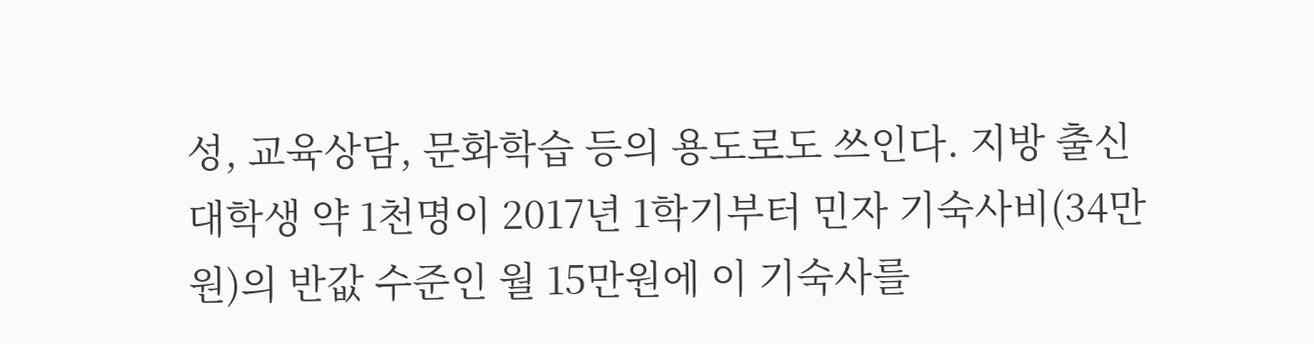성, 교육상담, 문화학습 등의 용도로도 쓰인다. 지방 출신 대학생 약 1천명이 2017년 1학기부터 민자 기숙사비(34만원)의 반값 수준인 월 15만원에 이 기숙사를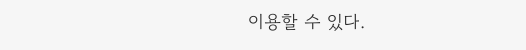이용할 수 있다.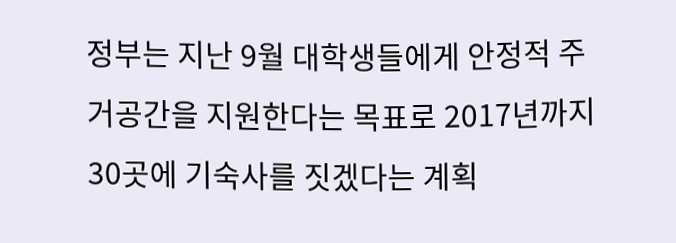정부는 지난 9월 대학생들에게 안정적 주거공간을 지원한다는 목표로 2017년까지 30곳에 기숙사를 짓겠다는 계획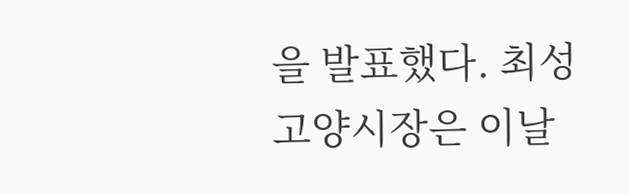을 발표했다. 최성 고양시장은 이날